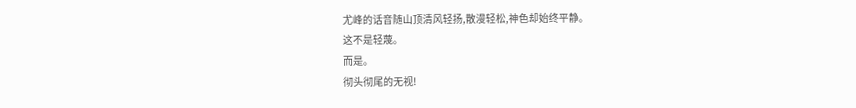尤峰的话音随山顶清风轻扬,散漫轻松,神色却始终平静。
这不是轻蔑。
而是。
彻头彻尾的无视!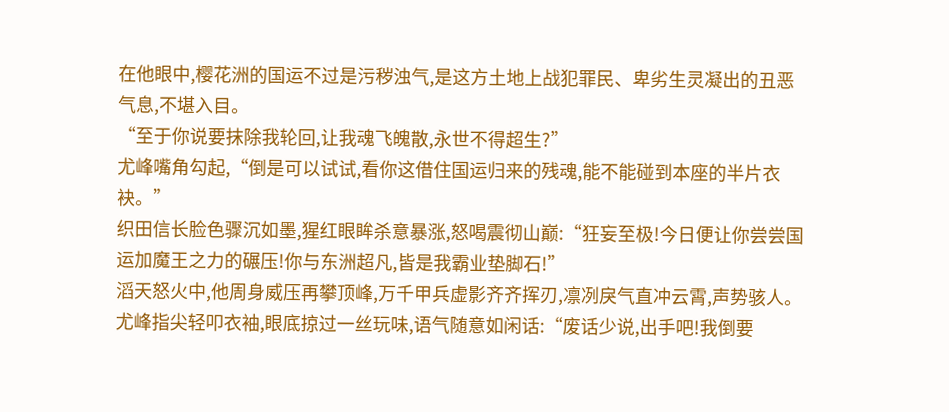在他眼中,樱花洲的国运不过是污秽浊气,是这方土地上战犯罪民、卑劣生灵凝出的丑恶气息,不堪入目。
“至于你说要抹除我轮回,让我魂飞魄散,永世不得超生?”
尤峰嘴角勾起,“倒是可以试试,看你这借住国运归来的残魂,能不能碰到本座的半片衣袂。”
织田信长脸色骤沉如墨,猩红眼眸杀意暴涨,怒喝震彻山巅:“狂妄至极!今日便让你尝尝国运加魔王之力的碾压!你与东洲超凡,皆是我霸业垫脚石!”
滔天怒火中,他周身威压再攀顶峰,万千甲兵虚影齐齐挥刃,凛冽戾气直冲云霄,声势骇人。
尤峰指尖轻叩衣袖,眼底掠过一丝玩味,语气随意如闲话:“废话少说,出手吧!我倒要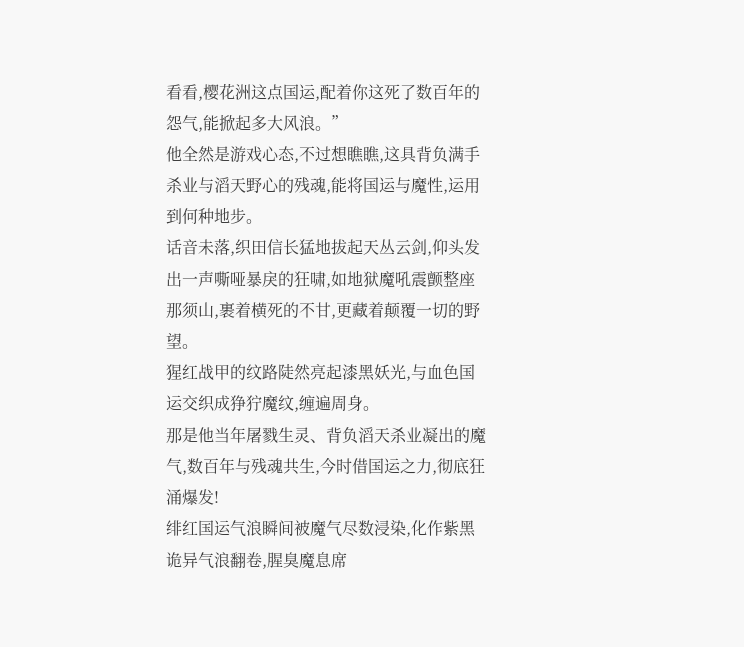看看,樱花洲这点国运,配着你这死了数百年的怨气,能掀起多大风浪。”
他全然是游戏心态,不过想瞧瞧,这具背负满手杀业与滔天野心的残魂,能将国运与魔性,运用到何种地步。
话音未落,织田信长猛地拔起天丛云剑,仰头发出一声嘶哑暴戾的狂啸,如地狱魔吼震颤整座那须山,裹着横死的不甘,更藏着颠覆一切的野望。
猩红战甲的纹路陡然亮起漆黑妖光,与血色国运交织成狰狞魔纹,缠遍周身。
那是他当年屠戮生灵、背负滔天杀业凝出的魔气,数百年与残魂共生,今时借国运之力,彻底狂涌爆发!
绯红国运气浪瞬间被魔气尽数浸染,化作紫黑诡异气浪翻卷,腥臭魔息席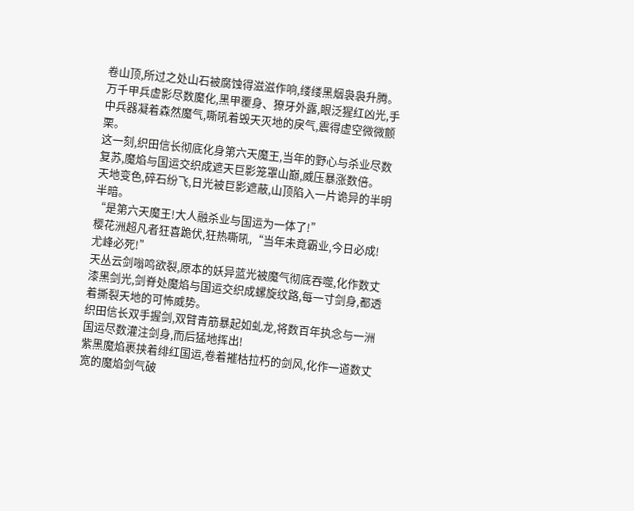卷山顶,所过之处山石被腐蚀得滋滋作响,缕缕黑烟袅袅升腾。
万千甲兵虚影尽数魔化,黑甲覆身、獠牙外露,眼泛猩红凶光,手中兵器凝着森然魔气,嘶吼着毁天灭地的戾气,震得虚空微微颤栗。
这一刻,织田信长彻底化身第六天魔王,当年的野心与杀业尽数复苏,魔焰与国运交织成遮天巨影笼罩山巅,威压暴涨数倍。
天地变色,碎石纷飞,日光被巨影遮蔽,山顶陷入一片诡异的半明半暗。
“是第六天魔王!大人融杀业与国运为一体了!”
樱花洲超凡者狂喜跪伏,狂热嘶吼,“当年未竟霸业,今日必成!尤峰必死!”
天丛云剑嗡鸣欲裂,原本的妖异蓝光被魔气彻底吞噬,化作数丈漆黑剑光,剑脊处魔焰与国运交织成螺旋纹路,每一寸剑身,都透着撕裂天地的可怖威势。
织田信长双手握剑,双臂青筋暴起如虬龙,将数百年执念与一洲国运尽数灌注剑身,而后猛地挥出!
紫黑魔焰裹挟着绯红国运,卷着摧枯拉朽的剑风,化作一道数丈宽的魔焰剑气破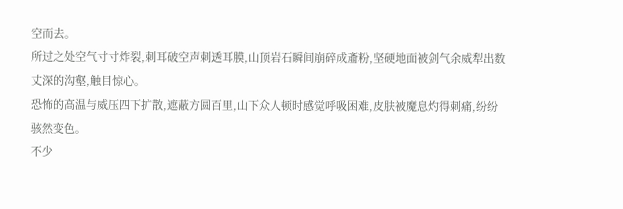空而去。
所过之处空气寸寸炸裂,刺耳破空声刺透耳膜,山顶岩石瞬间崩碎成齑粉,坚硬地面被剑气余威犁出数丈深的沟壑,触目惊心。
恐怖的高温与威压四下扩散,遮蔽方圆百里,山下众人顿时感觉呼吸困难,皮肤被魔息灼得刺痛,纷纷骇然变色。
不少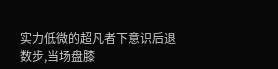实力低微的超凡者下意识后退数步,当场盘膝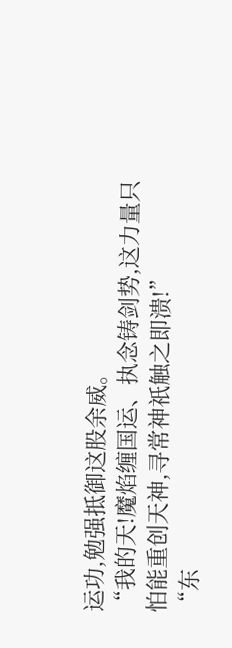运功,勉强抵御这股余威。
“我的天!魔焰缠国运、执念铸剑势,这力量只怕能重创天神,寻常神祇触之即溃!”
“东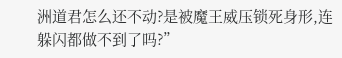洲道君怎么还不动?是被魔王威压锁死身形,连躲闪都做不到了吗?”